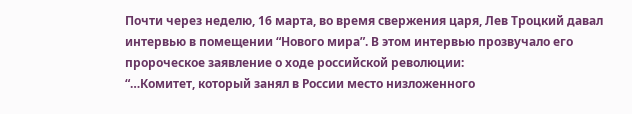Почти через неделю, 16 марта, во время свержения царя, Лев Троцкий давал интервью в помещении “Нового мира”. В этом интервью прозвучало его пророческое заявление о ходе российской революции:
“…Комитет, который занял в России место низложенного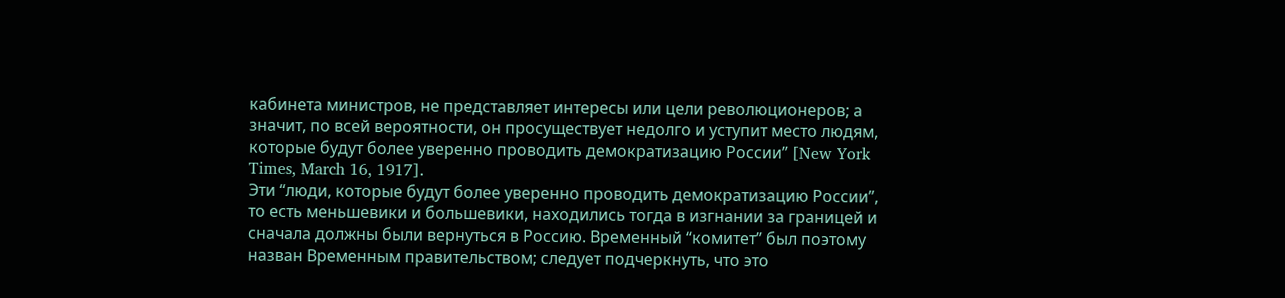кабинета министров, не представляет интересы или цели революционеров; а значит, по всей вероятности, он просуществует недолго и уступит место людям, которые будут более уверенно проводить демократизацию России” [New York Times, March 16, 1917].
Эти “люди, которые будут более уверенно проводить демократизацию России”, то есть меньшевики и большевики, находились тогда в изгнании за границей и сначала должны были вернуться в Россию. Временный “комитет” был поэтому назван Временным правительством; следует подчеркнуть, что это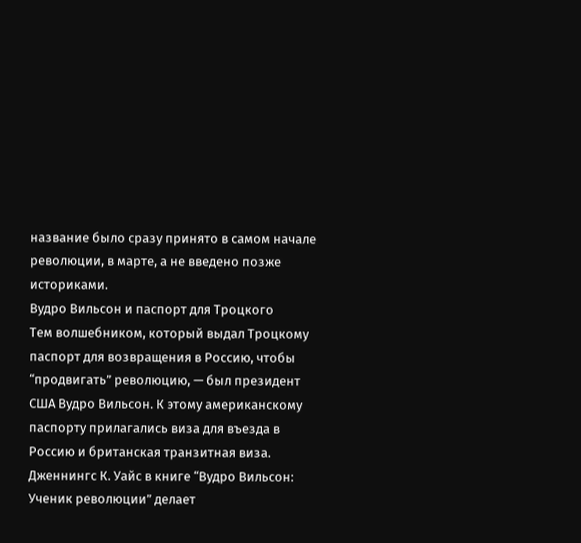название было сразу принято в самом начале революции, в марте, а не введено позже историками.
Вудро Вильсон и паспорт для Троцкого
Тем волшебником, который выдал Троцкому паспорт для возвращения в Россию, чтобы “продвигать” революцию, — был президент США Вудро Вильсон. К этому американскому паспорту прилагались виза для въезда в Россию и британская транзитная виза. Дженнингс К. Уайс в книге “Вудро Вильсон: Ученик революции” делает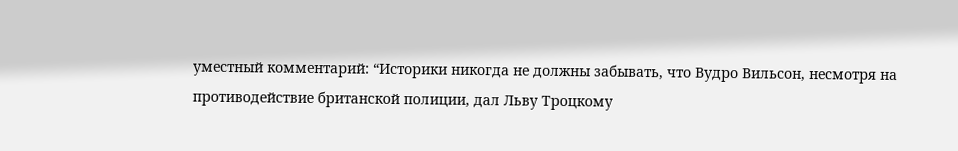уместный комментарий: “Историки никогда не должны забывать, что Вудро Вильсон, несмотря на противодействие британской полиции, дал Льву Троцкому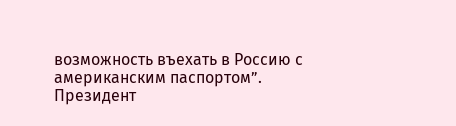возможность въехать в Россию с американским паспортом”.
Президент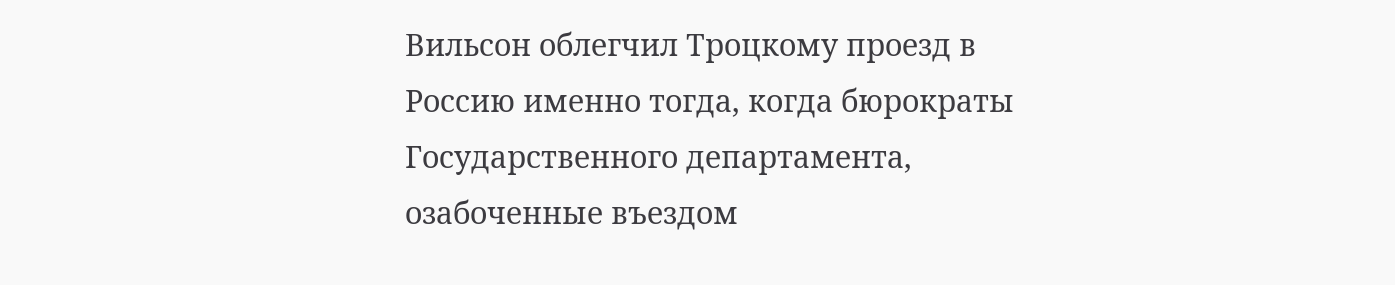Вильсон облегчил Троцкому проезд в Россию именно тогда, когда бюрократы Государственного департамента, озабоченные въездом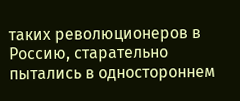таких революционеров в Россию, старательно пытались в одностороннем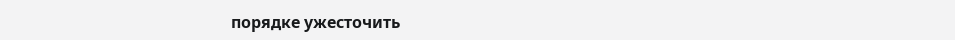порядке ужесточить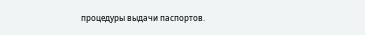процедуры выдачи паспортов.